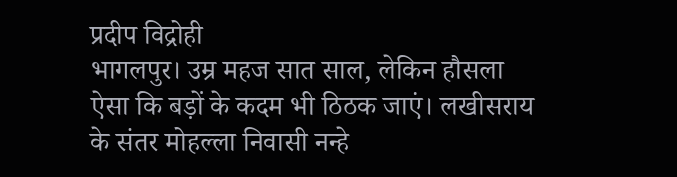प्रदीप विद्रोही
भागलपुर। उम्र महज सात साल, लेकिन हौसला ऐसा कि बड़ों के कदम भी ठिठक जाएं। लखीसराय के संतर मोहल्ला निवासी नन्हे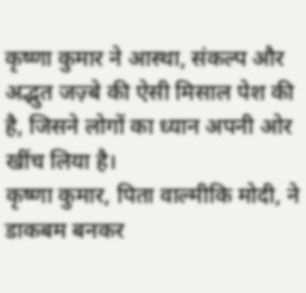कृष्णा कुमार ने आस्था, संकल्प और अद्भुत जज़्बे की ऐसी मिसाल पेश की है, जिसने लोगों का ध्यान अपनी ओर खींच लिया है।
कृष्णा कुमार, पिता वाल्मीकि मोदी, ने डाकबम बनकर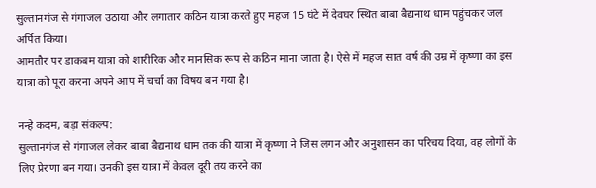सुल्तानगंज से गंगाजल उठाया और लगातार कठिन यात्रा करते हुए महज 15 घंटे में देवघर स्थित बाबा बैद्यनाथ धाम पहुंचकर जल अर्पित किया।
आमतौर पर डाकबम यात्रा को शारीरिक और मानसिक रूप से कठिन माना जाता है। ऐसे में महज सात वर्ष की उम्र में कृष्णा का इस यात्रा को पूरा करना अपने आप में चर्चा का विषय बन गया है।

नन्हे कदम, बड़ा संकल्प:
सुल्तानगंज से गंगाजल लेकर बाबा बैद्यनाथ धाम तक की यात्रा में कृष्णा ने जिस लगन और अनुशासन का परिचय दिया, वह लोगों के लिए प्रेरणा बन गया। उनकी इस यात्रा में केवल दूरी तय करने का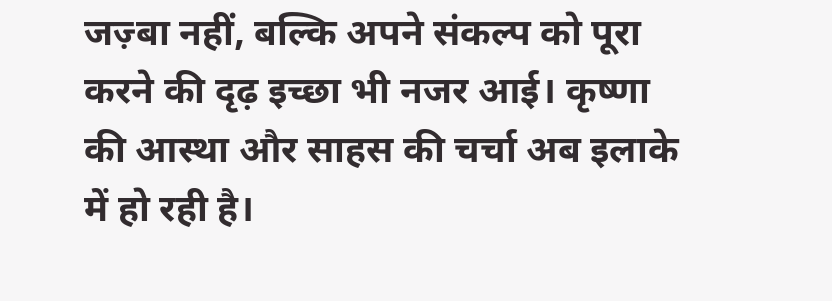जज़्बा नहीं, बल्कि अपने संकल्प को पूरा करने की दृढ़ इच्छा भी नजर आई। कृष्णा की आस्था और साहस की चर्चा अब इलाके में हो रही है।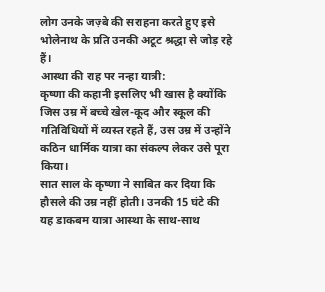लोग उनके जज़्बे की सराहना करते हुए इसे भोलेनाथ के प्रति उनकी अटूट श्रद्धा से जोड़ रहे हैं।
आस्था की राह पर नन्हा यात्री:
कृष्णा की कहानी इसलिए भी खास है क्योंकि जिस उम्र में बच्चे खेल-कूद और स्कूल की गतिविधियों में व्यस्त रहते हैं, उस उम्र में उन्होंने कठिन धार्मिक यात्रा का संकल्प लेकर उसे पूरा किया।
सात साल के कृष्णा ने साबित कर दिया कि हौसले की उम्र नहीं होती। उनकी 15 घंटे की यह डाकबम यात्रा आस्था के साथ-साथ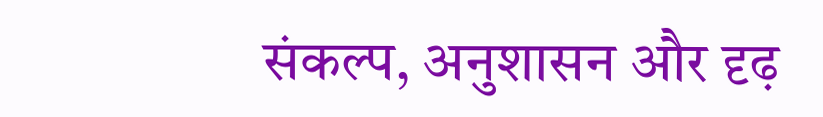संकल्प, अनुशासन और दृढ़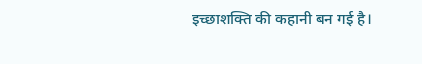इच्छाशक्ति की कहानी बन गई है।